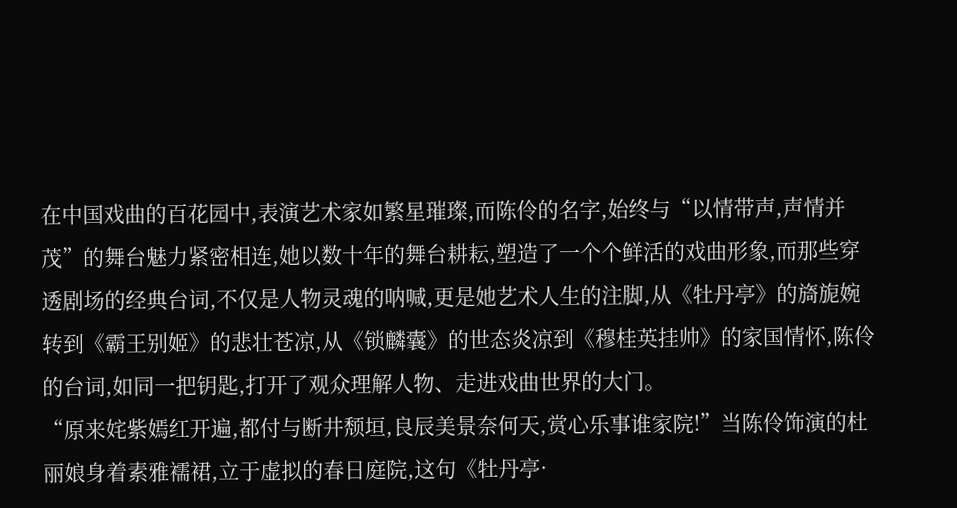在中国戏曲的百花园中,表演艺术家如繁星璀璨,而陈伶的名字,始终与“以情带声,声情并茂”的舞台魅力紧密相连,她以数十年的舞台耕耘,塑造了一个个鲜活的戏曲形象,而那些穿透剧场的经典台词,不仅是人物灵魂的呐喊,更是她艺术人生的注脚,从《牡丹亭》的旖旎婉转到《霸王别姬》的悲壮苍凉,从《锁麟囊》的世态炎凉到《穆桂英挂帅》的家国情怀,陈伶的台词,如同一把钥匙,打开了观众理解人物、走进戏曲世界的大门。
“原来姹紫嫣红开遍,都付与断井颓垣,良辰美景奈何天,赏心乐事谁家院!”当陈伶饰演的杜丽娘身着素雅襦裙,立于虚拟的春日庭院,这句《牡丹亭·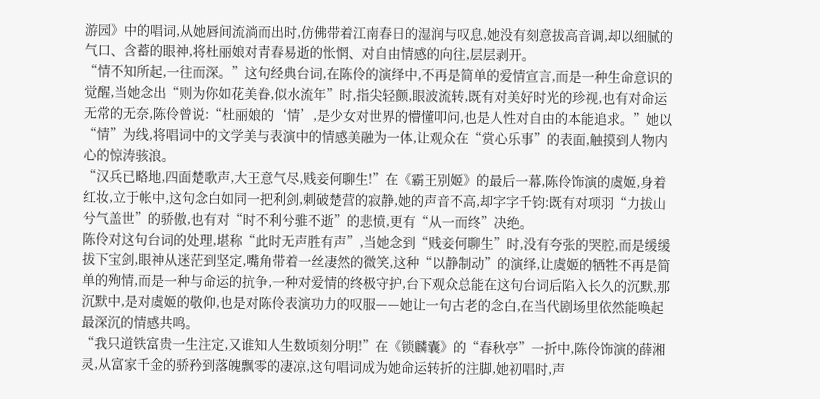游园》中的唱词,从她唇间流淌而出时,仿佛带着江南春日的湿润与叹息,她没有刻意拔高音调,却以细腻的气口、含蓄的眼神,将杜丽娘对青春易逝的怅惘、对自由情感的向往,层层剥开。
“情不知所起,一往而深。”这句经典台词,在陈伶的演绎中,不再是简单的爱情宣言,而是一种生命意识的觉醒,当她念出“则为你如花美眷,似水流年”时,指尖轻颤,眼波流转,既有对美好时光的珍视,也有对命运无常的无奈,陈伶曾说:“杜丽娘的‘情’,是少女对世界的懵懂叩问,也是人性对自由的本能追求。”她以“情”为线,将唱词中的文学美与表演中的情感美融为一体,让观众在“赏心乐事”的表面,触摸到人物内心的惊涛骇浪。
“汉兵已略地,四面楚歌声,大王意气尽,贱妾何聊生!”在《霸王别姬》的最后一幕,陈伶饰演的虞姬,身着红妆,立于帐中,这句念白如同一把利剑,刺破楚营的寂静,她的声音不高,却字字千钧:既有对项羽“力拔山兮气盖世”的骄傲,也有对“时不利兮骓不逝”的悲愤,更有“从一而终”决绝。
陈伶对这句台词的处理,堪称“此时无声胜有声”,当她念到“贱妾何聊生”时,没有夸张的哭腔,而是缓缓拔下宝剑,眼神从迷茫到坚定,嘴角带着一丝凄然的微笑,这种“以静制动”的演绎,让虞姬的牺牲不再是简单的殉情,而是一种与命运的抗争,一种对爱情的终极守护,台下观众总能在这句台词后陷入长久的沉默,那沉默中,是对虞姬的敬仰,也是对陈伶表演功力的叹服——她让一句古老的念白,在当代剧场里依然能唤起最深沉的情感共鸣。
“我只道铁富贵一生注定,又谁知人生数顷刻分明!”在《锁麟囊》的“春秋亭”一折中,陈伶饰演的薛湘灵,从富家千金的骄矜到落魄飘零的凄凉,这句唱词成为她命运转折的注脚,她初唱时,声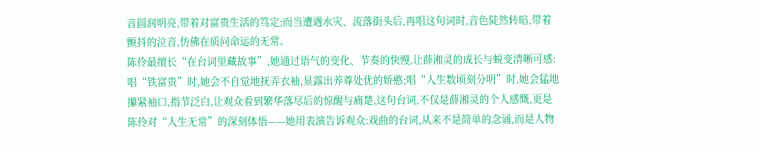音圆润明亮,带着对富贵生活的笃定;而当遭遇水灾、流落街头后,再唱这句词时,音色陡然转暗,带着颤抖的泣音,仿佛在质问命运的无常。
陈伶最擅长“在台词里藏故事”,她通过语气的变化、节奏的快慢,让薛湘灵的成长与蜕变清晰可感:唱“铁富贵”时,她会不自觉地抚弄衣袖,显露出养尊处优的娇憨;唱“人生数顷刻分明”时,她会猛地攥紧袖口,指节泛白,让观众看到繁华落尽后的惊醒与痛楚,这句台词,不仅是薛湘灵的个人感慨,更是陈伶对“人生无常”的深刻体悟——她用表演告诉观众:戏曲的台词,从来不是简单的念诵,而是人物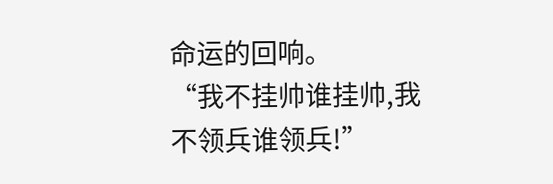命运的回响。
“我不挂帅谁挂帅,我不领兵谁领兵!”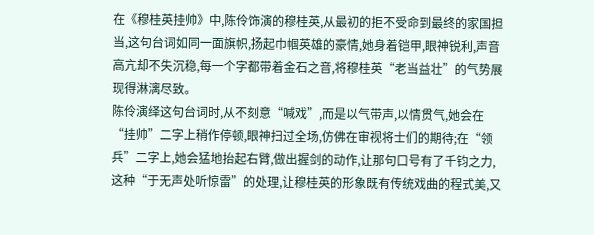在《穆桂英挂帅》中,陈伶饰演的穆桂英,从最初的拒不受命到最终的家国担当,这句台词如同一面旗帜,扬起巾帼英雄的豪情,她身着铠甲,眼神锐利,声音高亢却不失沉稳,每一个字都带着金石之音,将穆桂英“老当益壮”的气势展现得淋漓尽致。
陈伶演绎这句台词时,从不刻意“喊戏”,而是以气带声,以情贯气,她会在“挂帅”二字上稍作停顿,眼神扫过全场,仿佛在审视将士们的期待;在“领兵”二字上,她会猛地抬起右臂,做出握剑的动作,让那句口号有了千钧之力,这种“于无声处听惊雷”的处理,让穆桂英的形象既有传统戏曲的程式美,又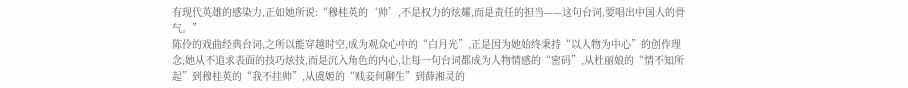有现代英雄的感染力,正如她所说:“穆桂英的‘帅’,不是权力的炫耀,而是责任的担当——这句台词,要唱出中国人的骨气。”
陈伶的戏曲经典台词,之所以能穿越时空,成为观众心中的“白月光”,正是因为她始终秉持“以人物为中心”的创作理念,她从不追求表面的技巧炫技,而是沉入角色的内心,让每一句台词都成为人物情感的“密码”,从杜丽娘的“情不知所起”到穆桂英的“我不挂帅”,从虞姬的“贱妾何聊生”到薛湘灵的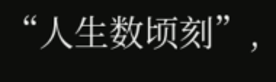“人生数顷刻”,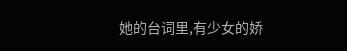她的台词里,有少女的娇